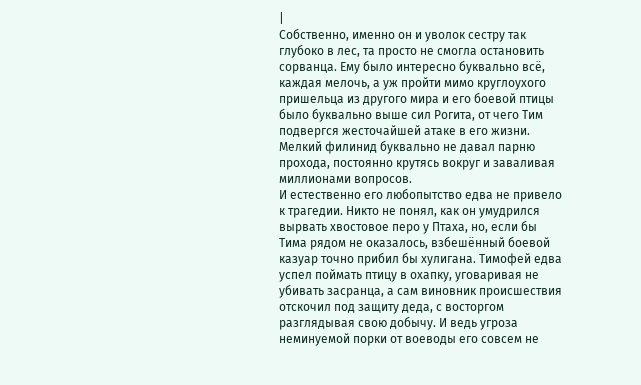|
Собственно, именно он и уволок сестру так глубоко в лес, та просто не смогла остановить сорванца. Ему было интересно буквально всё, каждая мелочь, а уж пройти мимо круглоухого пришельца из другого мира и его боевой птицы было буквально выше сил Рогита, от чего Тим подвергся жесточайшей атаке в его жизни. Мелкий филинид буквально не давал парню прохода, постоянно крутясь вокруг и заваливая миллионами вопросов.
И естественно его любопытство едва не привело к трагедии. Никто не понял, как он умудрился вырвать хвостовое перо у Птаха, но, если бы Тима рядом не оказалось, взбешённый боевой казуар точно прибил бы хулигана. Тимофей едва успел поймать птицу в охапку, уговаривая не убивать засранца, а сам виновник происшествия отскочил под защиту деда, с восторгом разглядывая свою добычу. И ведь угроза неминуемой порки от воеводы его совсем не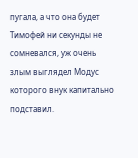пугала, а что она будет Тимофей ни секунды не сомневался, уж очень злым выглядел Модус которого внук капитально подставил.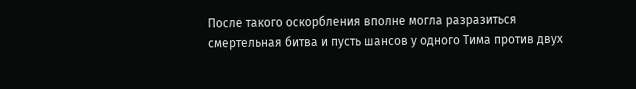После такого оскорбления вполне могла разразиться смертельная битва и пусть шансов у одного Тима против двух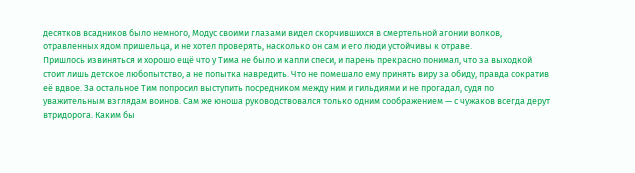десятков всадников было немного, Модус своими глазами видел скорчившихся в смертельной агонии волков, отравленных ядом пришельца, и не хотел проверять, насколько он сам и его люди устойчивы к отраве.
Пришлось извиняться и хорошо ещё что у Тима не было и капли спеси, и парень прекрасно понимал, что за выходкой стоит лишь детское любопытство, а не попытка навредить. Что не помешало ему принять виру за обиду, правда сократив её вдвое. За остальное Тим попросил выступить посредником между ним и гильдиями и не прогадал, судя по уважительным взглядам воинов. Сам же юноша руководствовался только одним соображением — с чужаков всегда дерут втридорога. Каким бы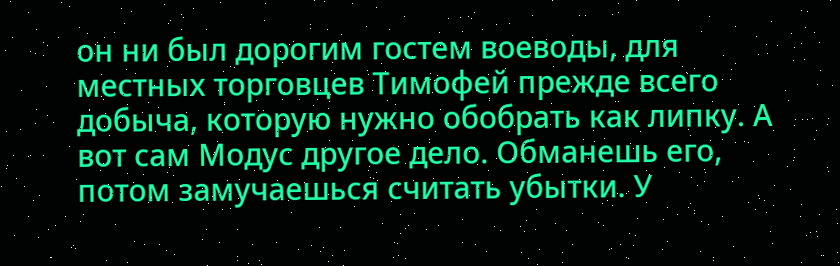он ни был дорогим гостем воеводы, для местных торговцев Тимофей прежде всего добыча, которую нужно обобрать как липку. А вот сам Модус другое дело. Обманешь его, потом замучаешься считать убытки. У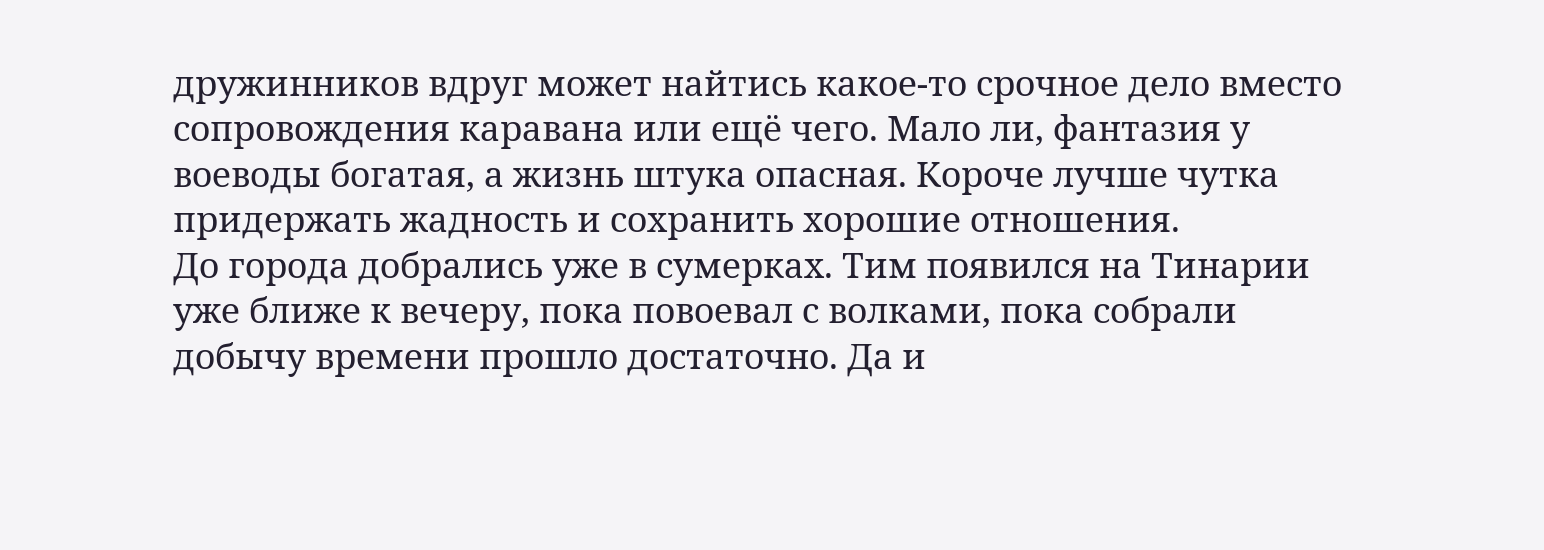дружинников вдруг может найтись какое-то срочное дело вместо сопровождения каравана или ещё чего. Мало ли, фантазия у воеводы богатая, а жизнь штука опасная. Короче лучше чутка придержать жадность и сохранить хорошие отношения.
До города добрались уже в сумерках. Тим появился на Тинарии уже ближе к вечеру, пока повоевал с волками, пока собрали добычу времени прошло достаточно. Да и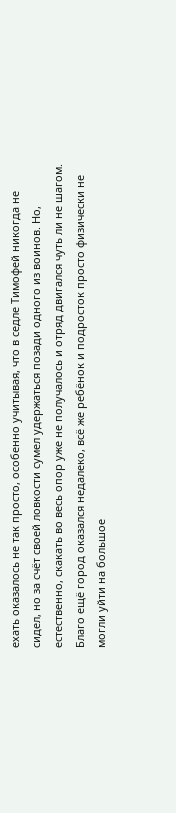ехать оказалось не так просто, особенно учитывая, что в седле Тимофей никогда не сидел, но за счёт своей ловкости сумел удержаться позади одного из воинов. Но, естественно, скакать во весь опор уже не получалось и отряд двигался чуть ли не шагом. Благо ещё город оказался недалеко, всё же ребёнок и подросток просто физически не могли уйти на большое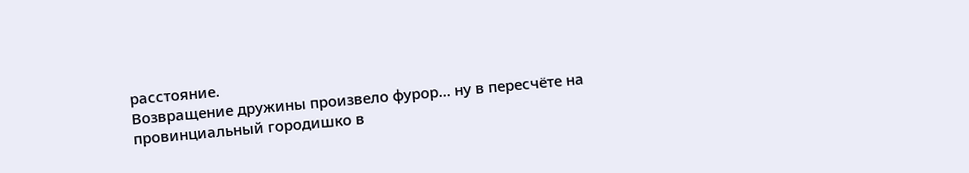расстояние.
Возвращение дружины произвело фурор… ну в пересчёте на провинциальный городишко в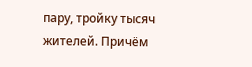пару, тройку тысяч жителей. Причём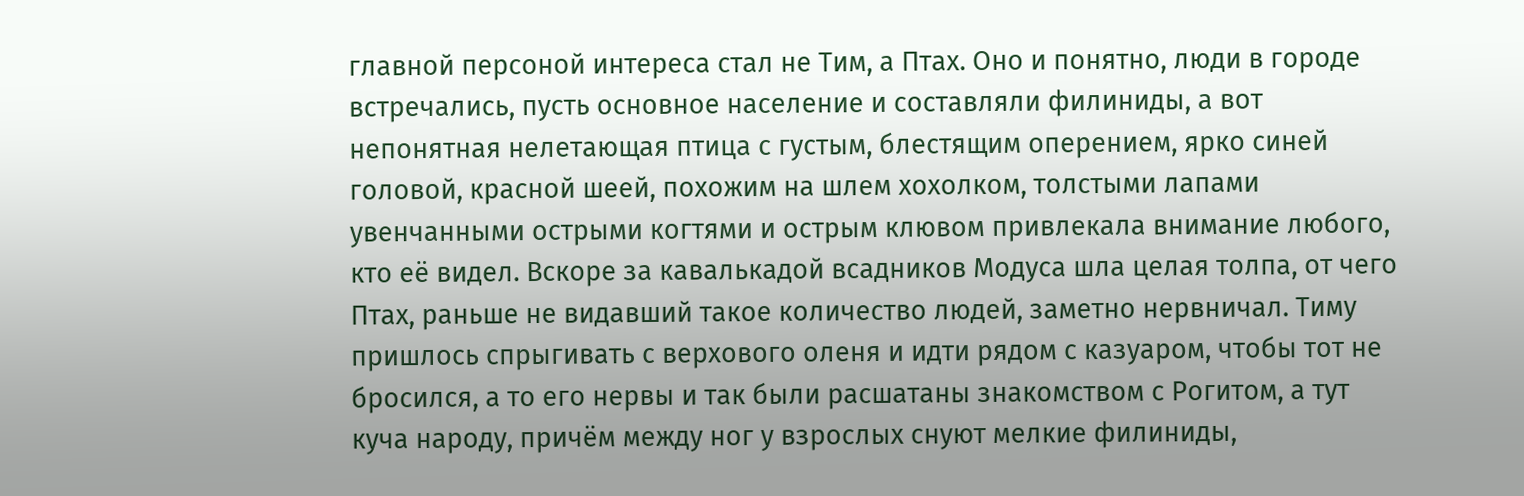главной персоной интереса стал не Тим, а Птах. Оно и понятно, люди в городе встречались, пусть основное население и составляли филиниды, а вот непонятная нелетающая птица с густым, блестящим оперением, ярко синей головой, красной шеей, похожим на шлем хохолком, толстыми лапами увенчанными острыми когтями и острым клювом привлекала внимание любого, кто её видел. Вскоре за кавалькадой всадников Модуса шла целая толпа, от чего Птах, раньше не видавший такое количество людей, заметно нервничал. Тиму пришлось спрыгивать с верхового оленя и идти рядом с казуаром, чтобы тот не бросился, а то его нервы и так были расшатаны знакомством с Рогитом, а тут куча народу, причём между ног у взрослых снуют мелкие филиниды,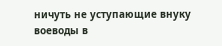ничуть не уступающие внуку воеводы в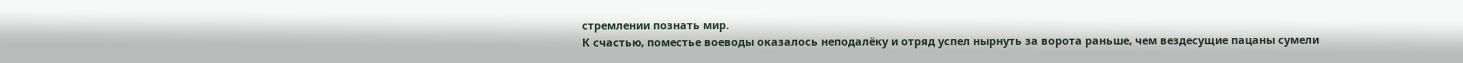стремлении познать мир.
К счастью, поместье воеводы оказалось неподалёку и отряд успел нырнуть за ворота раньше, чем вездесущие пацаны сумели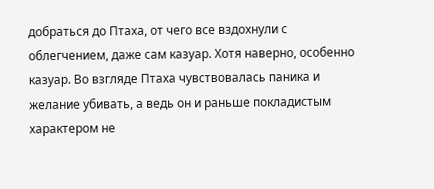добраться до Птаха, от чего все вздохнули с облегчением, даже сам казуар. Хотя наверно, особенно казуар. Во взгляде Птаха чувствовалась паника и желание убивать, а ведь он и раньше покладистым характером не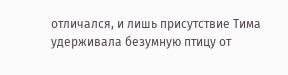отличался, и лишь присутствие Тима удерживала безумную птицу от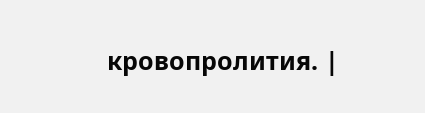кровопролития. |